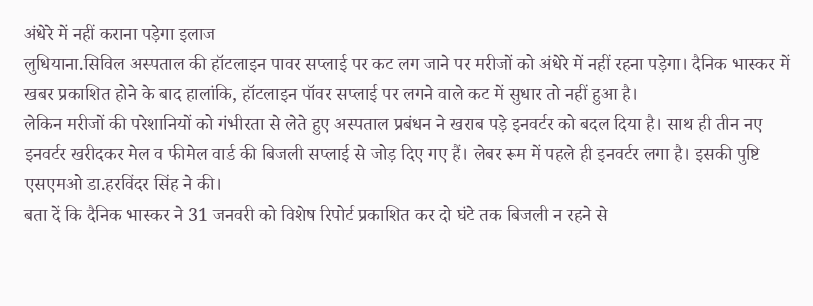अंधेरे में नहीं कराना पड़ेगा इलाज
लुधियाना.सिविल अस्पताल की हॉटलाइन पावर सप्लाई पर कट लग जाने पर मरीजों को अंधेरे में नहीं रहना पड़ेगा। दैनिक भास्कर में खबर प्रकाशित होने के बाद हालांकि, हॉटलाइन पॉवर सप्लाई पर लगने वाले कट में सुधार तो नहीं हुआ है।
लेकिन मरीजों की परेशानियों को गंभीरता से लेते हुए अस्पताल प्रबंधन ने खराब पड़े इनवर्टर को बदल दिया है। साथ ही तीन नए इनवर्टर खरीदकर मेल व फीमेल वार्ड की बिजली सप्लाई से जोड़ दिए गए हैं। लेबर रूम में पहले ही इनवर्टर लगा है। इसकी पुष्टि एसएमओ डा.हरविंदर सिंह ने की।
बता दें कि दैनिक भास्कर ने 31 जनवरी को विशेष रिपोर्ट प्रकाशित कर दो घंटे तक बिजली न रहने से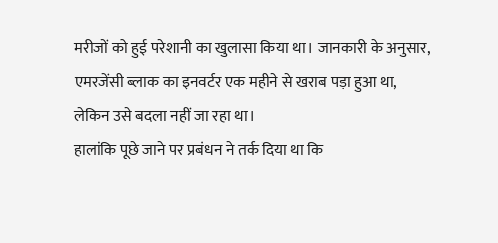मरीजों को हुई परेशानी का खुलासा किया था। जानकारी के अनुसार, एमरजेंसी ब्लाक का इनवर्टर एक महीने से खराब पड़ा हुआ था, लेकिन उसे बदला नहीं जा रहा था।
हालांकि पूछे जाने पर प्रबंधन ने तर्क दिया था कि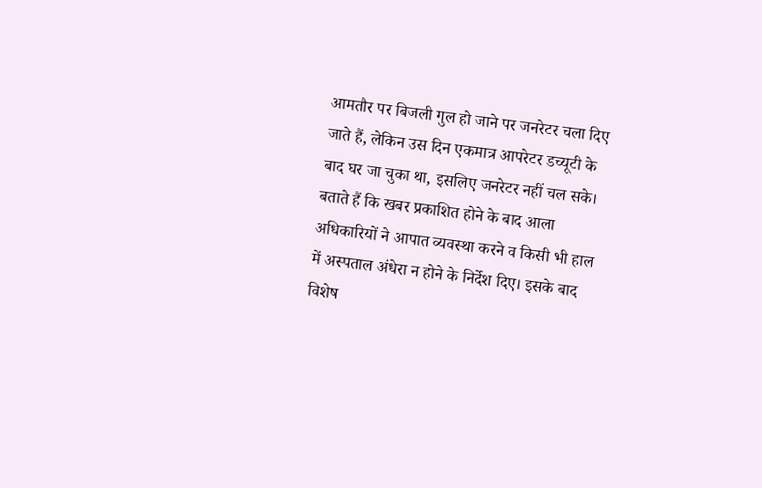आमतौर पर बिजली गुल हो जाने पर जनरेटर चला दिए जाते हैं, लेकिन उस दिन एकमात्र आपरेटर डच्यूटी के बाद घर जा चुका था, इसलिए जनरेटर नहीं चल सके। बताते हैं कि खबर प्रकाशित होने के बाद आला अधिकारियों ने आपात व्यवस्था करने व किसी भी हाल में अस्पताल अंधेरा न होने के निर्देश दिए। इसके बाद विशेष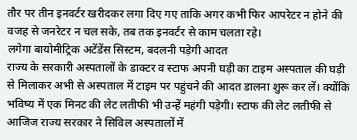तौर पर तीन इनवर्टर खरीदकर लगा दिए गए ताकि अगर कभी फिर आपरेटर न होने की वजह से जनरेटर न चल सके, तब तक इनवर्टर से काम चलता रहे।
लगेगा बायोमीट्रिक अटेंडेंस सिस्टम, बदलनी पड़ेगी आदत
राज्य के सरकारी अस्पतालों के डाक्टर व स्टाफ अपनी घड़ी का टाइम अस्पताल की घड़ी से मिलाकर अभी से अस्पताल में टाइम पर पहुंचने की आदत डालना शुरू कर लें। क्योंकि भविष्य में एक मिनट की लेट लतीफी भी उन्हें महंगी पड़ेगी। स्टाफ की लेट लतीफी से आजिज राज्य सरकार ने सिविल अस्पतालों में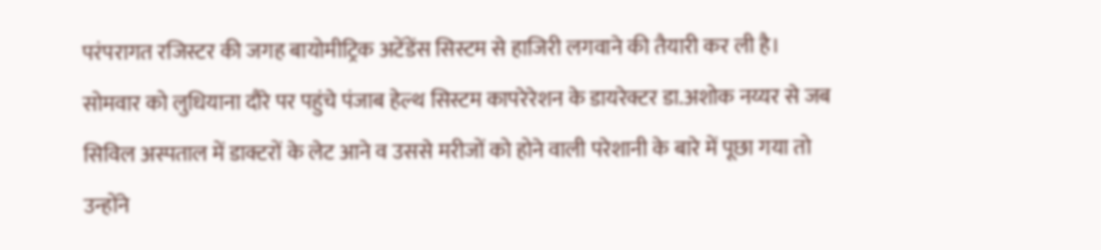परंपरागत रजिस्टर की जगह बायोमीट्रिक अटेंडेंस सिस्टम से हाजिरी लगवाने की तैयारी कर ली है।
सोमवार को लुधियाना दौरे पर पहुंचे पंजाब हेल्थ सिस्टम कापरेरेशन के डायरेक्टर डा.अशोक नय्यर से जब सिविल अस्पताल में डाक्टरों के लेट आने व उससे मरीजों को होने वाली परेशानी के बारे में पूछा गया तो उन्होंने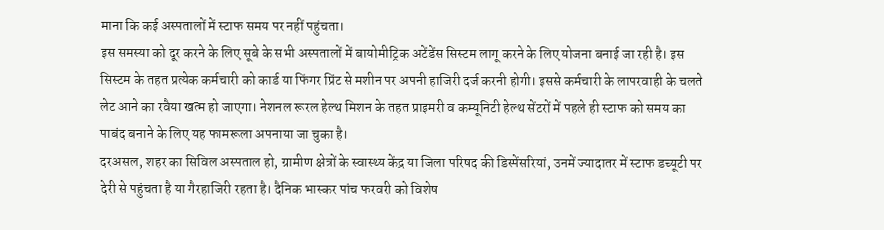माना कि कई अस्पतालों में स्टाफ समय पर नहीं पहुंचता।
इस समस्या को दूर करने के लिए सूबे के सभी अस्पतालों में बायोमीट्रिक अटेंडेंस सिस्टम लागू करने के लिए योजना बनाई जा रही है। इस सिस्टम के तहत प्रत्येक कर्मचारी को कार्ड या फिंगर प्रिंट से मशीन पर अपनी हाजिरी दर्ज करनी होगी। इससे कर्मचारी के लापरवाही के चलते लेट आने का रवैया खत्म हो जाएगा। नेशनल रूरल हेल्थ मिशन के तहत प्राइमरी व कम्यूनिटी हेल्थ सेंटरों में पहले ही स्टाफ को समय का पाबंद बनाने के लिए यह फामरूला अपनाया जा चुका है।
दरअसल, शहर का सिविल अस्पताल हो, ग्रामीण क्षेत्रों के स्वास्थ्य केंद्र या जिला परिषद की डिस्पेंसरियां, उनमें ज्यादातर में स्टाफ डच्यूटी पर देरी से पहुंचता है या गैरहाजिरी रहता है। दैनिक भास्कर पांच फरवरी को विशेष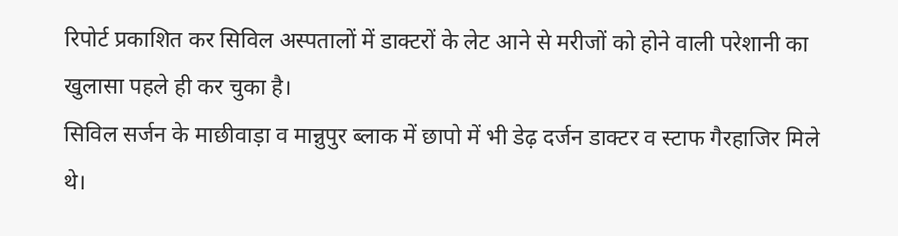रिपोर्ट प्रकाशित कर सिविल अस्पतालों में डाक्टरों के लेट आने से मरीजों को होने वाली परेशानी का खुलासा पहले ही कर चुका है।
सिविल सर्जन के माछीवाड़ा व मान्नुपुर ब्लाक में छापो में भी डेढ़ दर्जन डाक्टर व स्टाफ गैरहाजिर मिले थे।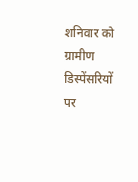शनिवार को ग्रामीण डिस्पेंसरियों पर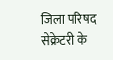जिला परिषद सेक्रेटरी के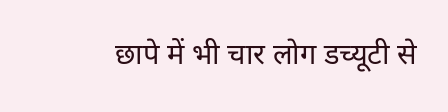छापे में भी चार लोग डच्यूटी से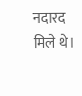नदारद मिले थे।